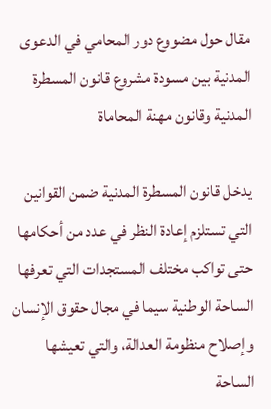مقال حول مضووع دور المحامي في الدعوى المدنية بين مسودة مشروع قانون المسطرة المدنية وقانون مهنة المحاماة

يدخل قانون المسطرة المدنية ضمن القوانين التي تستلزم إعادة النظر في عدد من أحكامها حتى تواكب مختلف المستجدات التي تعرفها الساحة الوطنية سيما في مجال حقوق الإنسان وإصلاح منظومة العدالة، والتي تعيشها الساحة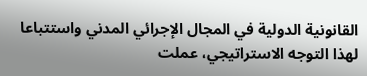القانونية الدولية في المجال الإجرائي المدني واستتباعا لهذا التوجه الاستراتيجي، عملت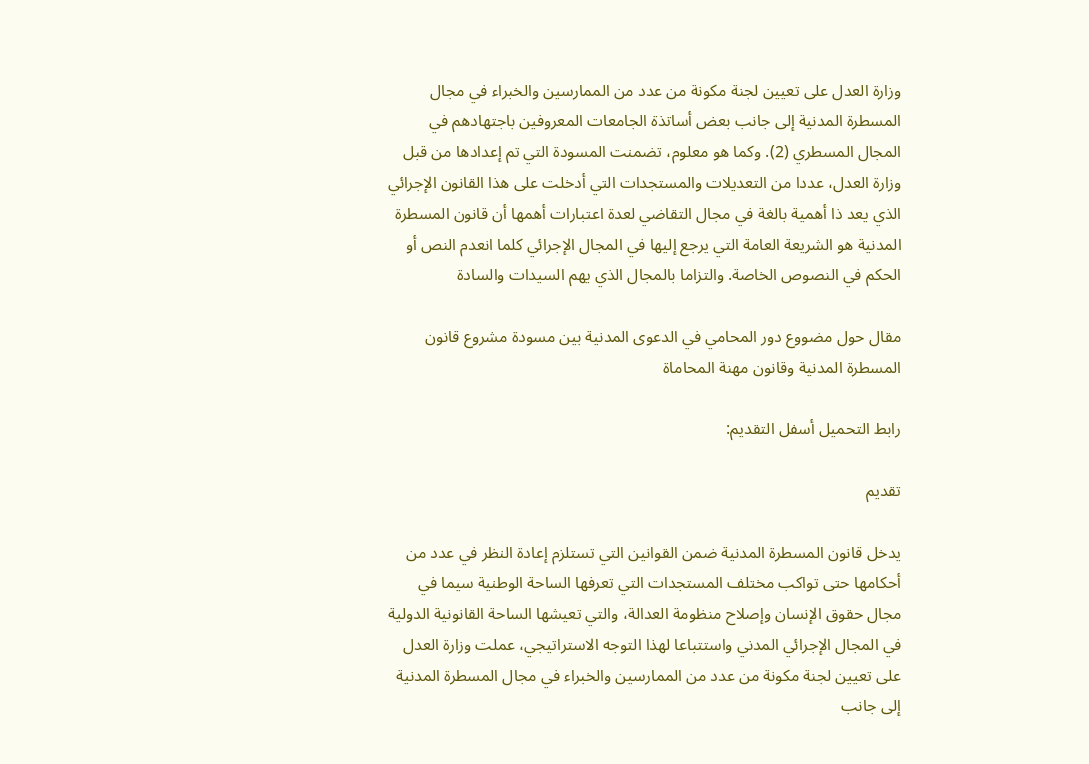وزارة العدل على تعيين لجنة مكونة من عدد من الممارسين والخبراء في مجال المسطرة المدنية إلى جانب بعض أساتذة الجامعات المعروفين باجتهادهم في المجال المسطري (2). وكما هو معلوم، تضمنت المسودة التي تم إعدادها من قبل وزارة العدل، عددا من التعديلات والمستجدات التي أدخلت على هذا القانون الإجرائي الذي يعد ذا أهمية بالغة في مجال التقاضي لعدة اعتبارات أهمها أن قانون المسطرة المدنية هو الشريعة العامة التي يرجع إليها في المجال الإجرائي كلما انعدم النص أو الحكم في النصوص الخاصة. والتزاما بالمجال الذي يهم السيدات والسادة

مقال حول مضووع دور المحامي في الدعوى المدنية بين مسودة مشروع قانون المسطرة المدنية وقانون مهنة المحاماة

رابط التحميل أسفل التقديم:

تقديم

يدخل قانون المسطرة المدنية ضمن القوانين التي تستلزم إعادة النظر في عدد من أحكامها حتى تواكب مختلف المستجدات التي تعرفها الساحة الوطنية سيما في مجال حقوق الإنسان وإصلاح منظومة العدالة، والتي تعيشها الساحة القانونية الدولية في المجال الإجرائي المدني واستتباعا لهذا التوجه الاستراتيجي، عملت وزارة العدل على تعيين لجنة مكونة من عدد من الممارسين والخبراء في مجال المسطرة المدنية إلى جانب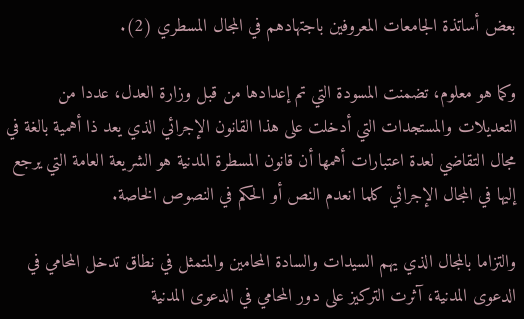بعض أساتذة الجامعات المعروفين باجتهادهم في المجال المسطري (2).

وكما هو معلوم، تضمنت المسودة التي تم إعدادها من قبل وزارة العدل، عددا من التعديلات والمستجدات التي أدخلت على هذا القانون الإجرائي الذي يعد ذا أهمية بالغة في مجال التقاضي لعدة اعتبارات أهمها أن قانون المسطرة المدنية هو الشريعة العامة التي يرجع إليها في المجال الإجرائي كلما انعدم النص أو الحكم في النصوص الخاصة.

والتزاما بالمجال الذي يهم السيدات والسادة المحامين والمتمثل في نطاق تدخل المحامي في الدعوى المدنية، آثرت التركيز على دور المحامي في الدعوى المدنية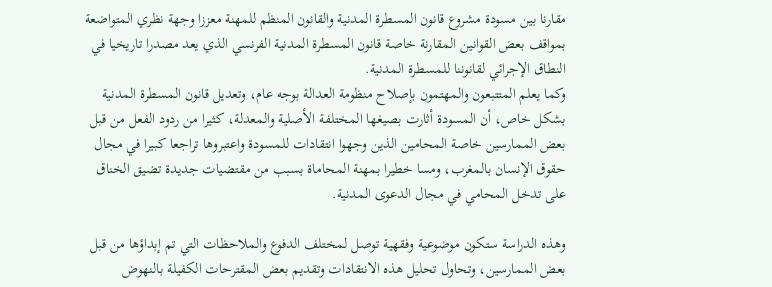مقارنا بين مسودة مشروع قانون المسطرة المدنية والقانون المنظم للمهنة معززا وجهة نظري المتواضعة بمواقف بعض القوانين المقارنة خاصة قانون المسطرة المدنية الفرنسي الذي يعد مصدرا تاريخيا في النطاق الإجرائي لقانوننا للمسطرة المدنية.
وكما يعلم المتتبعون والمهتمون بإصلاح منظومة العدالة بوجه عام، وتعديل قانون المسطرة المدنية بشكل خاص، أن المسودة أثارت بصيغها المختلفة الأصلية والمعدلة، كثيرا من ردود الفعل من قبل بعض الممارسين خاصة المحامين الذين وجهوا انتقادات للمسودة واعتبروها تراجعا كبيرا في مجال حقوق الإنسان بالمغرب، ومسا خطيرا بمهنة المحاماة بسبب من مقتضيات جديدة تضيق الخناق على تدخل المحامي في مجال الدعوى المدنية.

وهذه الدراسة ستكون موضوعية وفقهية توصل لمختلف الدفوع والملاحظات التي تم إبداؤها من قبل بعض الممارسين، وتحاول تحليل هذه الانتقادات وتقديم بعض المقترحات الكفيلة بالنهوض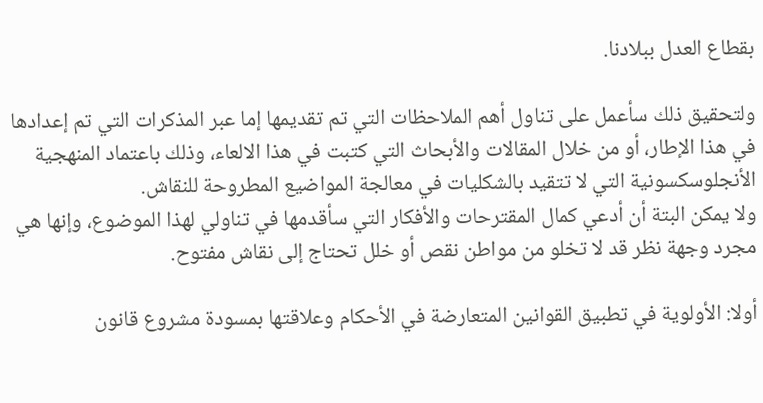بقطاع العدل ببلادنا.

ولتحقيق ذلك سأعمل على تناول أهم الملاحظات التي تم تقديمها إما عبر المذكرات التي تم إعدادها في هذا الإطار، أو من خلال المقالات والأبحاث التي كتبت في هذا الالعاء، وذلك باعتماد المنهجية الأنجلوسكسونية التي لا تتقيد بالشكليات في معالجة المواضيع المطروحة للنقاش.
ولا يمكن البتة أن أدعي كمال المقترحات والأفكار التي سأقدمها في تناولي لهذا الموضوع، وإنها هي مجرد وجهة نظر قد لا تخلو من مواطن نقص أو خلل تحتاج إلى نقاش مفتوح.

أولا: الأولوية في تطبيق القوانين المتعارضة في الأحكام وعلاقتها بمسودة مشروع قانون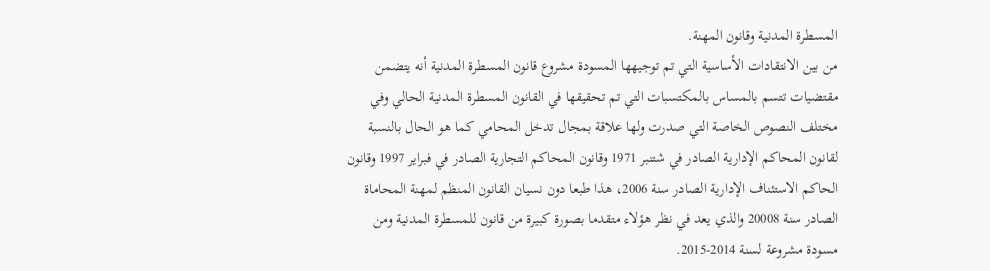المسطرة المدنية وقانون المهنة.
من بين الانتقادات الأساسية التي تم توجيهها المسودة مشروع قانون المسطرة المدنية أنه يتضمن مقتضيات تتسم بالمساس بالمكتسبات التي تم تحقيقها في القانون المسطرة المدنية الحالي وفي مختلف النصوص الخاصة التي صدرت ولها علاقة بمجال تدخل المحامي كما هو الحال بالنسبة لقانون المحاكم الإدارية الصادر في شتنبر 1971 وقانون المحاكم التجارية الصادر في فبراير 1997 وقانون الحاكم الاستئناف الإدارية الصادر سنة 2006، هذا طبعا دون نسيان القانون المنظم لمهنة المحاماة الصادر سنة 20008 والذي يعد في نظر هؤلاء متقدما بصورة كبيرة من قانون للمسطرة المدنية ومن مسودة مشروعة لسنة 2014-2015.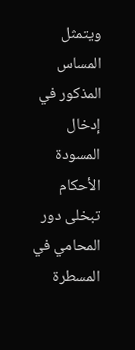ويتمثل المساس المذكور في إدخال المسودة الأحكام تبخلى دور المحامي في المسطرة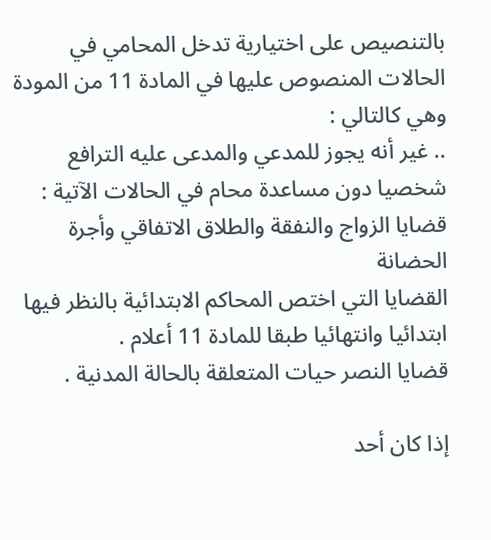بالتنصيص على اختيارية تدخل المحامي في الحالات المنصوص عليها في المادة 11 من المودة وهي كالتالي :
.. غير أنه يجوز للمدعي والمدعى عليه الترافع شخصيا دون مساعدة محام في الحالات الآتية :
قضايا الزواج والنفقة والطلاق الاتفاقي وأجرة الحضانة
القضايا التي اختص المحاكم الابتدائية بالنظر فيها ابتدائيا وانتهائيا طبقا للمادة 11 أعلام .
قضايا النصر حيات المتعلقة بالحالة المدنية .

إذا كان أحد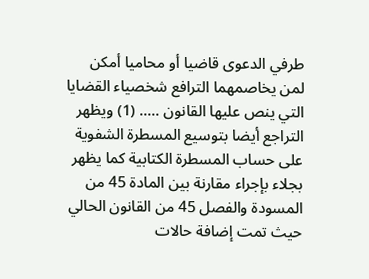طرفي الدعوى قاضيا أو محاميا أمكن لمن يخاصمهما الترافع شخصياء القضايا التي ينص عليها القانون ..... (1) ويظهر التراجع أيضا بتوسيع المسطرة الشفوية على حساب المسطرة الكتابية كما يظهر بجلاء بإجراء مقارنة بين المادة 45 من المسودة والفصل 45 من القانون الحالي حيث تمت إضافة حالات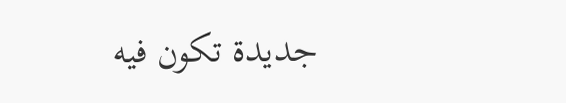جديدة تكون فيه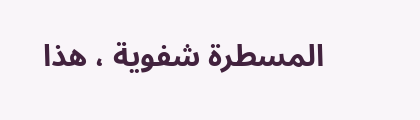المسطرة شفوية ، هذا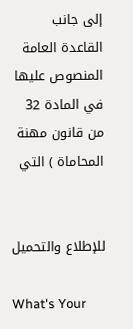إلى جانب القاعدة العامة المنصوص عليها في المادة 32 من قانون مهنة المحاماة ) التي


للإطلاع والتحميل

What's Your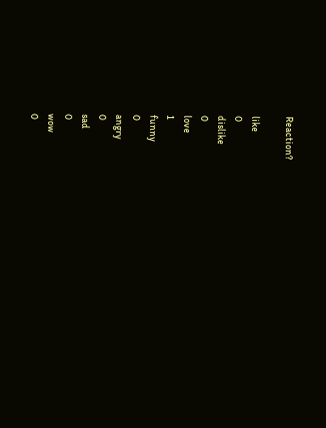Reaction?

like
0
dislike
0
love
1
funny
0
angry
0
sad
0
wow
0